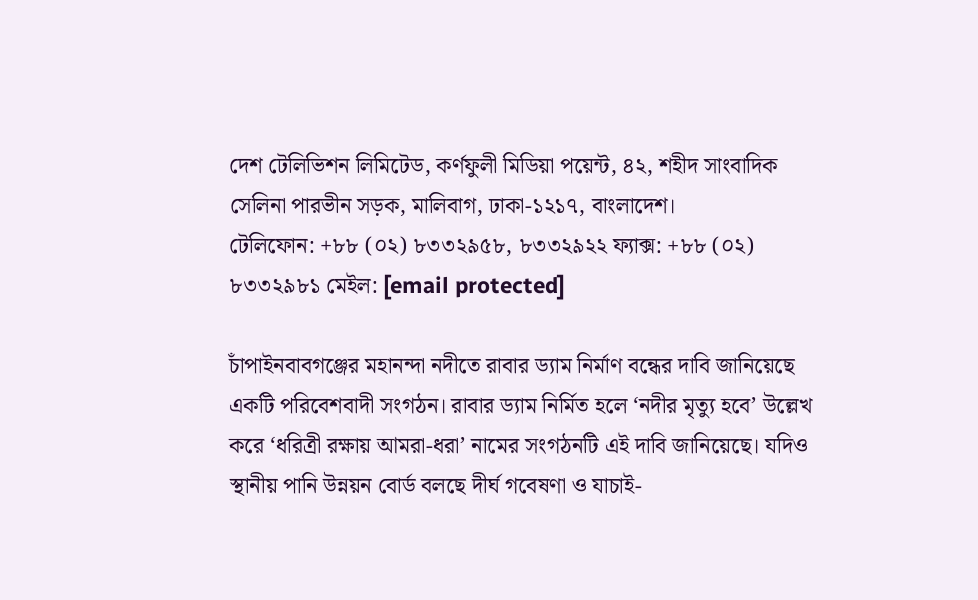দেশ টেলিভিশন লিমিটেড, কর্ণফুলী মিডিয়া পয়েন্ট, ৪২, শহীদ সাংবাদিক সেলিনা পারভীন সড়ক, মালিবাগ, ঢাকা-১২১৭, বাংলাদেশ।
টেলিফোন: +৮৮ (০২) ৮৩৩২৯৫৮, ৮৩৩২৯২২ ফ্যাক্স: +৮৮ (০২) ৮৩৩২৯৮১ মেইল: [email protected]

চাঁপাইনবাবগঞ্জের মহানন্দা নদীতে রাবার ড্যাম নির্মাণ বন্ধের দাবি জানিয়েছে একটি পরিবেশবাদী সংগঠন। রাবার ড্যাম নির্মিত হলে ‘নদীর মৃত্যু হবে’ উল্লেখ করে ‘ধরিত্রী রক্ষায় আমরা-ধরা’ নামের সংগঠনটি এই দাবি জানিয়েছে। যদিও স্থানীয় পানি উন্নয়ন বোর্ড বলছে দীর্ঘ গবেষণা ও যাচাই-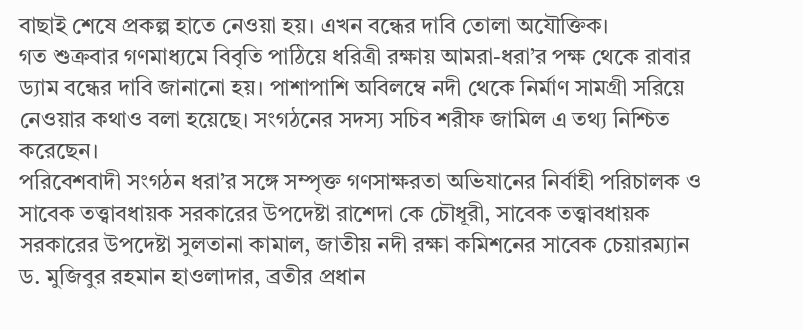বাছাই শেষে প্রকল্প হাতে নেওয়া হয়। এখন বন্ধের দাবি তোলা অযৌক্তিক।
গত শুক্রবার গণমাধ্যমে বিবৃতি পাঠিয়ে ধরিত্রী রক্ষায় আমরা-ধরা’র পক্ষ থেকে রাবার ড্যাম বন্ধের দাবি জানানো হয়। পাশাপাশি অবিলম্বে নদী থেকে নির্মাণ সামগ্রী সরিয়ে নেওয়ার কথাও বলা হয়েছে। সংগঠনের সদস্য সচিব শরীফ জামিল এ তথ্য নিশ্চিত করেছেন।
পরিবেশবাদী সংগঠন ধরা’র সঙ্গে সম্পৃক্ত গণসাক্ষরতা অভিযানের নির্বাহী পরিচালক ও সাবেক তত্ত্বাবধায়ক সরকারের উপদেষ্টা রাশেদা কে চৌধূরী, সাবেক তত্ত্বাবধায়ক সরকারের উপদেষ্টা সুলতানা কামাল, জাতীয় নদী রক্ষা কমিশনের সাবেক চেয়ারম্যান ড. মুজিবুর রহমান হাওলাদার, ব্রতীর প্রধান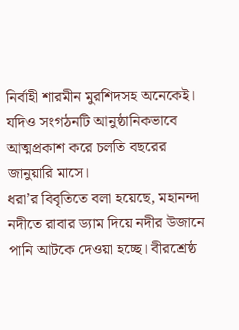নির্বাহী শারমীন মুরশিদসহ অনেকেই। যদিও সংগঠনটি আনুষ্ঠানিকভাবে আত্মপ্রকাশ করে চলতি বছরের জানুয়ারি মাসে।
ধরা’র বিবৃতিতে বলা হয়েছে, মহানন্দা নদীতে রাবার ড্যাম দিয়ে নদীর উজানে পানি আটকে দেওয়া হচ্ছে। বীরশ্রেষ্ঠ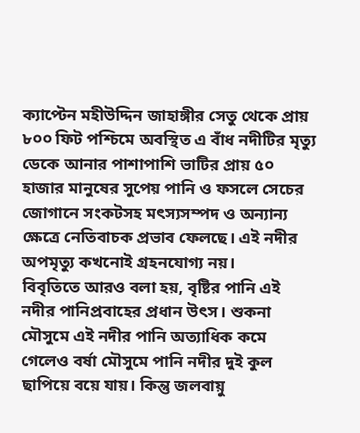ক্যাপ্টেন মহীউদ্দিন জাহাঙ্গীর সেতু থেকে প্রায় ৮০০ ফিট পশ্চিমে অবস্থিত এ বাঁধ নদীটির মৃত্যু ডেকে আনার পাশাপাশি ভাটির প্রায় ৫০ হাজার মানুষের সুপেয় পানি ও ফসলে সেচের জোগানে সংকটসহ মৎস্যসম্পদ ও অন্যান্য ক্ষেত্রে নেতিবাচক প্রভাব ফেলছে। এই নদীর অপমৃত্যু কখনোই গ্রহনযোগ্য নয়।
বিবৃতিতে আরও বলা হয়, বৃষ্টির পানি এই নদীর পানিপ্রবাহের প্রধান উৎস। শুকনা মৌসুমে এই নদীর পানি অত্যাধিক কমে গেলেও বর্ষা মৌসুমে পানি নদীর দুই কুল ছাপিয়ে বয়ে যায়। কিন্তু জলবায়ু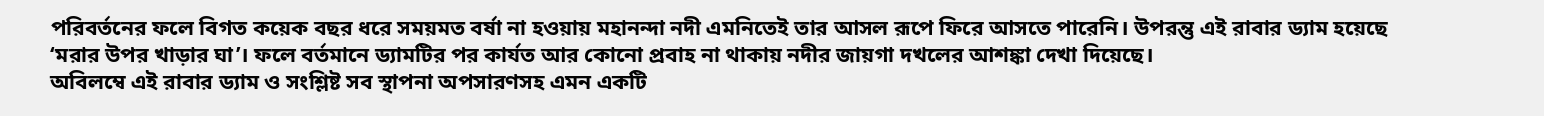পরিবর্তনের ফলে বিগত কয়েক বছর ধরে সময়মত বর্ষা না হওয়ায় মহানন্দা নদী এমনিতেই তার আসল রূপে ফিরে আসতে পারেনি। উপরন্তু এই রাবার ড্যাম হয়েছে ‘মরার উপর খাড়ার ঘা’। ফলে বর্তমানে ড্যামটির পর কার্যত আর কোনো প্রবাহ না থাকায় নদীর জায়গা দখলের আশঙ্কা দেখা দিয়েছে।
অবিলম্বে এই রাবার ড্যাম ও সংশ্লিষ্ট সব স্থাপনা অপসারণসহ এমন একটি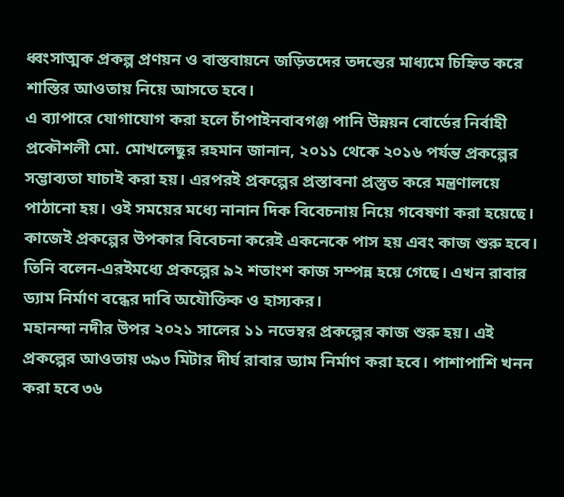ধ্বংসাত্মক প্রকল্প প্রণয়ন ও বাস্তবায়নে জড়িতদের তদন্তের মাধ্যমে চিহ্নিত করে শাস্তির আওতায় নিয়ে আসতে হবে।
এ ব্যাপারে যোগাযোগ করা হলে চাঁপাইনবাবগঞ্জ পানি উন্নয়ন বোর্ডের নির্বাহী প্রকৌশলী মো. মোখলেছুর রহমান জানান, ২০১১ থেকে ২০১৬ পর্যন্ত প্রকল্পের সম্ভাব্যতা যাচাই করা হয়। এরপরই প্রকল্পের প্রস্তাবনা প্রস্তুত করে মন্ত্রণালয়ে পাঠানো হয়। ওই সময়ের মধ্যে নানান দিক বিবেচনায় নিয়ে গবেষণা করা হয়েছে। কাজেই প্রকল্পের উপকার বিবেচনা করেই একনেকে পাস হয় এবং কাজ শুরু হবে। তিনি বলেন-এরইমধ্যে প্রকল্পের ৯২ শতাংশ কাজ সম্পন্ন হয়ে গেছে। এখন রাবার ড্যাম নির্মাণ বন্ধের দাবি অযৌক্তিক ও হাস্যকর।
মহানন্দা নদীর উপর ২০২১ সালের ১১ নভেম্বর প্রকল্পের কাজ শুরু হয়। এই প্রকল্পের আওতায় ৩৯৩ মিটার দীর্ঘ রাবার ড্যাম নির্মাণ করা হবে। পাশাপাশি খনন করা হবে ৩৬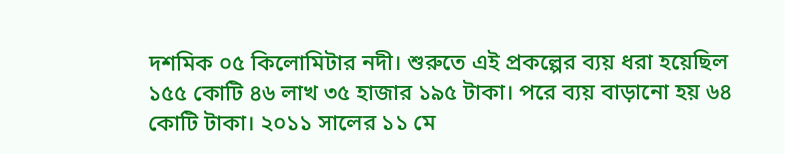দশমিক ০৫ কিলোমিটার নদী। শুরুতে এই প্রকল্পের ব্যয় ধরা হয়েছিল ১৫৫ কোটি ৪৬ লাখ ৩৫ হাজার ১৯৫ টাকা। পরে ব্যয় বাড়ানো হয় ৬৪ কোটি টাকা। ২০১১ সালের ১১ মে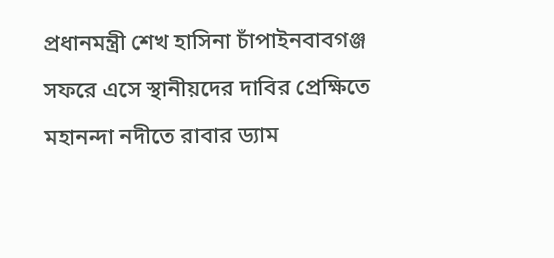প্রধানমন্ত্রী শেখ হাসিনা চাঁপাইনবাবগঞ্জ সফরে এসে স্থানীয়দের দাবির প্রেক্ষিতে মহানন্দা নদীতে রাবার ড্যাম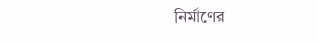নির্মাণের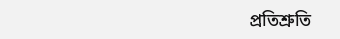প্রতিশ্রুতি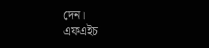দেন।
এফএইচ